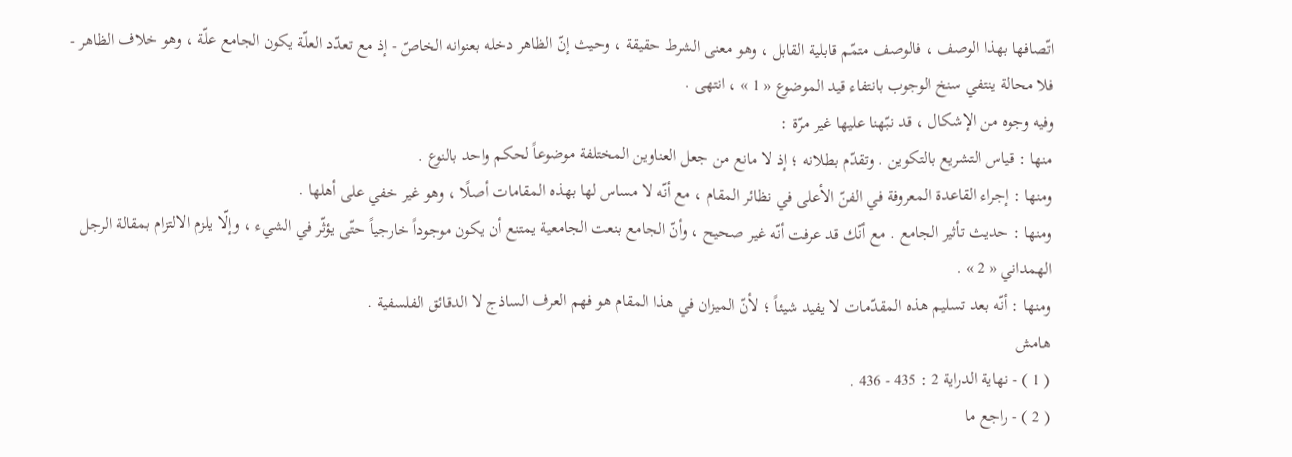اتّصافها بهذا الوصف ، فالوصف متمّم قابلية القابل ، وهو معنى الشرط حقيقة ، وحيث إنّ الظاهر دخله بعنوانه الخاصّ - إذ مع تعدّد العلّة يكون الجامع علّة ، وهو خلاف الظاهر - فلا محالة ينتفي سنخ الوجوب بانتفاء قيد الموضوع « 1 » ، انتهى .
وفيه وجوه من الإشكال ، قد نبّهنا عليها غير مرّة :
منها : قياس التشريع بالتكوين . وتقدّم بطلانه ؛ إذ لا مانع من جعل العناوين المختلفة موضوعاً لحكم واحد بالنوع .
ومنها : إجراء القاعدة المعروفة في الفنّ الأعلى في نظائر المقام ، مع أنّه لا مساس لها بهذه المقامات أصلًا ، وهو غير خفي على أهلها .
ومنها : حديث تأثير الجامع . مع أنّك قد عرفت أنّه غير صحيح ، وأنّ الجامع بنعت الجامعية يمتنع أن يكون موجوداً خارجياً حتّى يؤثّر في الشيء ، وإلّا يلزم الالتزام بمقالة الرجل الهمداني « 2 » .
ومنها : أنّه بعد تسليم هذه المقدّمات لا يفيد شيئاً ؛ لأنّ الميزان في هذا المقام هو فهم العرف الساذج لا الدقائق الفلسفية .
هامش
( 1 ) - نهاية الدراية 2 : 435 - 436 .
( 2 ) - راجع ما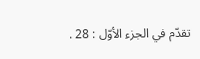تقدّم في الجزء الأوّل : 28 .